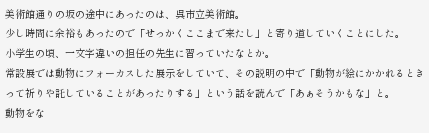美術館通りの坂の途中にあったのは、呉市立美術館。
少し時間に余裕もあったので「せっかくここまで来たし」と寄り道していくことにした。
小学生の頃、一文字違いの担任の先生に習っていたなとか。
常設展では動物にフォーカスした展示をしていて、その説明の中で「動物が絵にかかれるときって祈りや託していることがあったりする」という話を読んで「あぁそうかもな」と。
動物をな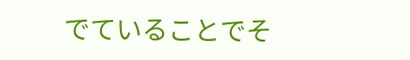でていることでそ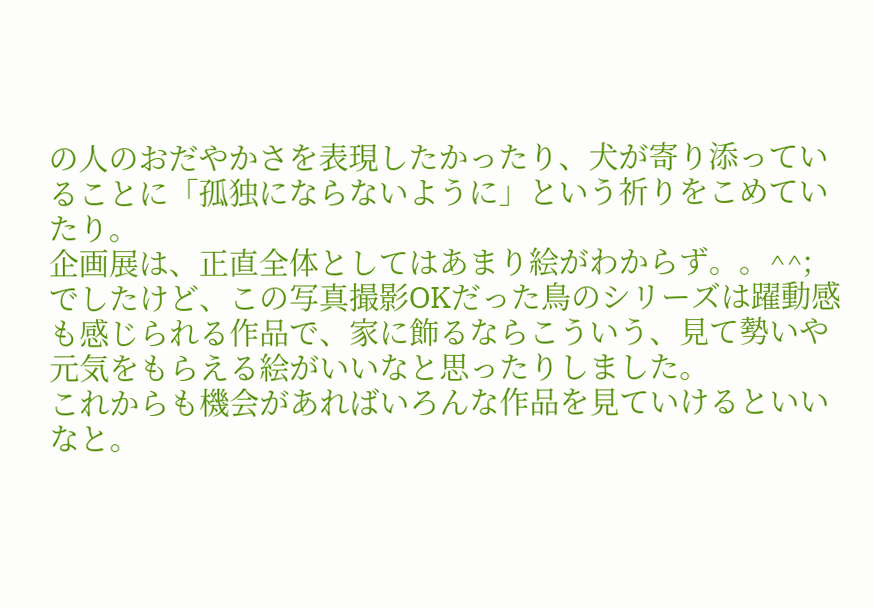の人のおだやかさを表現したかったり、犬が寄り添っていることに「孤独にならないように」という祈りをこめていたり。
企画展は、正直全体としてはあまり絵がわからず。。^^;
でしたけど、この写真撮影OKだった鳥のシリーズは躍動感も感じられる作品で、家に飾るならこういう、見て勢いや元気をもらえる絵がいいなと思ったりしました。
これからも機会があればいろんな作品を見ていけるといいなと。